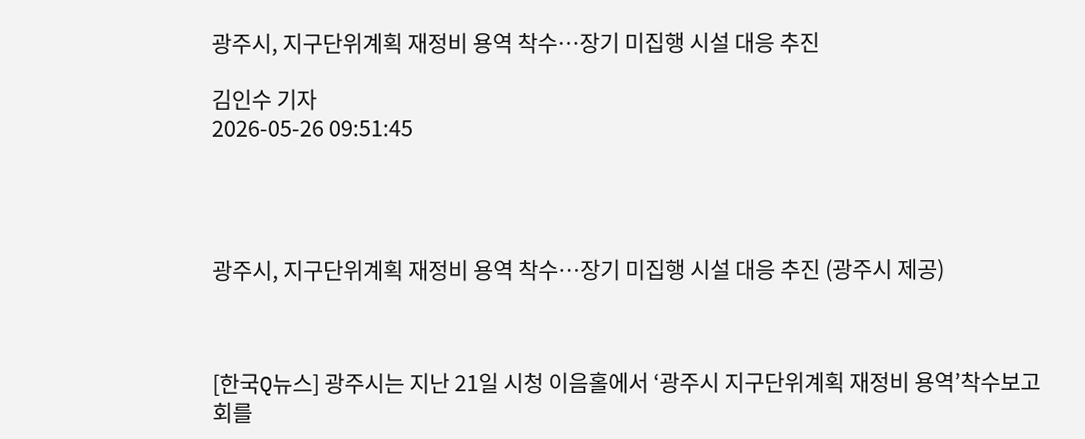광주시, 지구단위계획 재정비 용역 착수…장기 미집행 시설 대응 추진

김인수 기자
2026-05-26 09:51:45




광주시, 지구단위계획 재정비 용역 착수…장기 미집행 시설 대응 추진 (광주시 제공)



[한국Q뉴스] 광주시는 지난 21일 시청 이음홀에서 ‘광주시 지구단위계획 재정비 용역’착수보고회를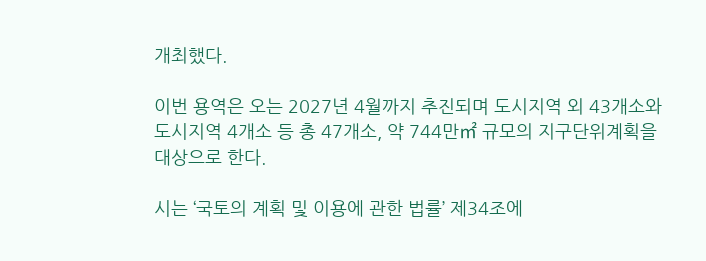개최했다.

이번 용역은 오는 2027년 4월까지 추진되며 도시지역 외 43개소와 도시지역 4개소 등 총 47개소, 약 744만㎡ 규모의 지구단위계획을 대상으로 한다.

시는 ‘국토의 계획 및 이용에 관한 법률’ 제34조에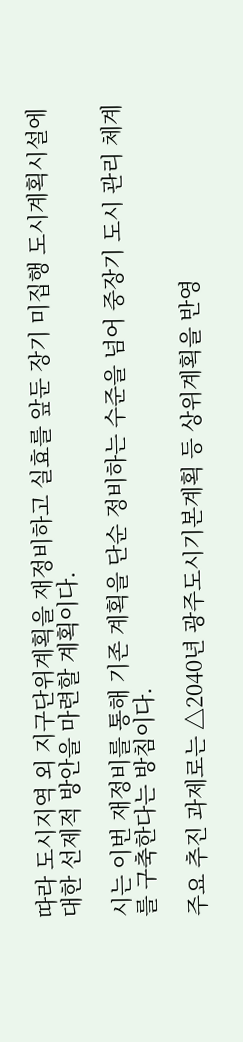따라 도시지역 외 지구단위계획을 재정비하고 실효를 앞둔 장기 미집행 도시계획시설에 대한 선제적 방안을 마련할 계획이다.

시는 이번 재정비를 통해 기존 계획을 단순 정비하는 수준을 넘어 중장기 도시 관리 체계를 구축한다는 방침이다.

주요 추진 과제로는 △2040년 광주도시기본계획 등 상위계획을 반영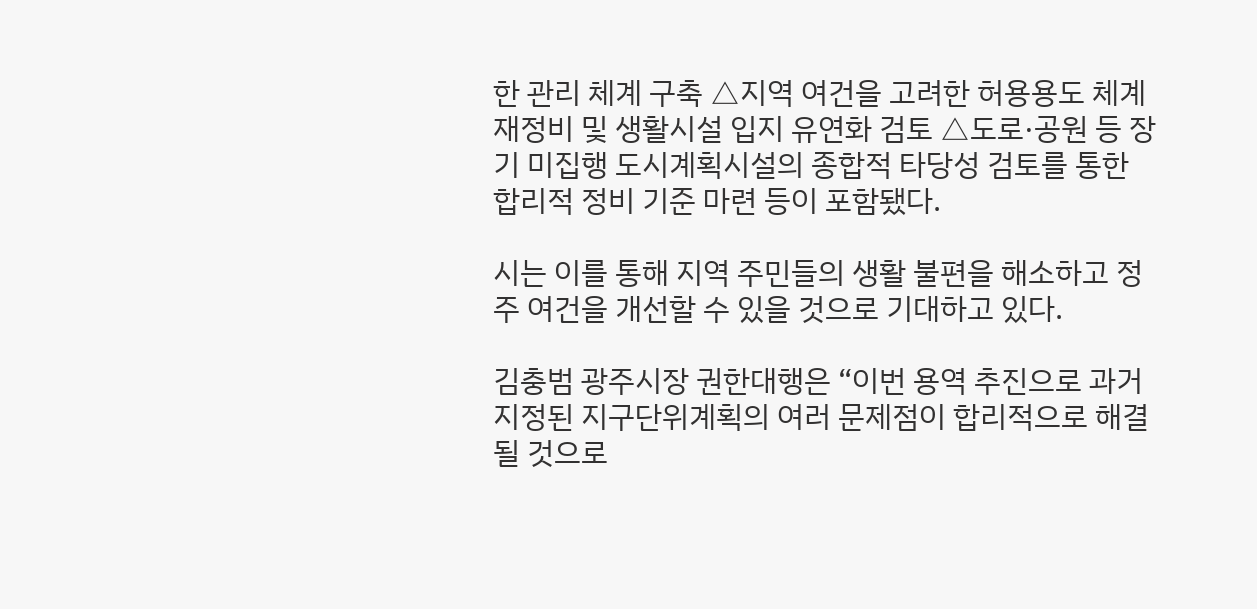한 관리 체계 구축 △지역 여건을 고려한 허용용도 체계 재정비 및 생활시설 입지 유연화 검토 △도로·공원 등 장기 미집행 도시계획시설의 종합적 타당성 검토를 통한 합리적 정비 기준 마련 등이 포함됐다.

시는 이를 통해 지역 주민들의 생활 불편을 해소하고 정주 여건을 개선할 수 있을 것으로 기대하고 있다.

김충범 광주시장 권한대행은 “이번 용역 추진으로 과거 지정된 지구단위계획의 여러 문제점이 합리적으로 해결될 것으로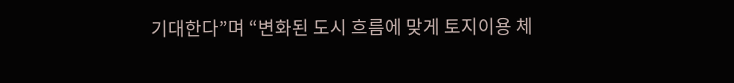기대한다”며 “변화된 도시 흐름에 맞게 토지이용 체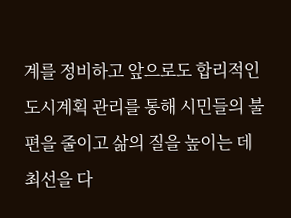계를 정비하고 앞으로도 합리적인 도시계획 관리를 통해 시민들의 불편을 줄이고 삶의 질을 높이는 데 최선을 다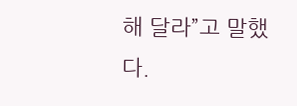해 달라”고 말했다.